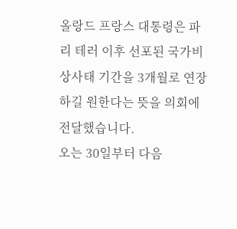올랑드 프랑스 대통령은 파리 테러 이후 선포된 국가비상사태 기간을 3개월로 연장하길 원한다는 뜻을 의회에 전달했습니다.
오는 30일부터 다음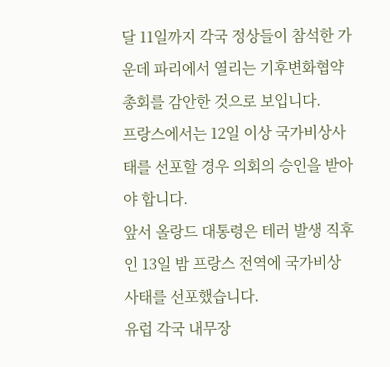달 11일까지 각국 정상들이 참석한 가운데 파리에서 열리는 기후변화협약 총회를 감안한 것으로 보입니다.
프랑스에서는 12일 이상 국가비상사태를 선포할 경우 의회의 승인을 받아야 합니다.
앞서 올랑드 대통령은 테러 발생 직후인 13일 밤 프랑스 전역에 국가비상사태를 선포했습니다.
유럽 각국 내무장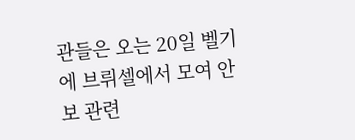관들은 오는 20일 벨기에 브뤼셀에서 모여 안보 관련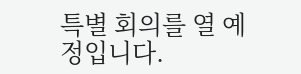특별 회의를 열 예정입니다.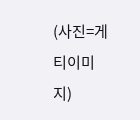(사진=게티이미지)